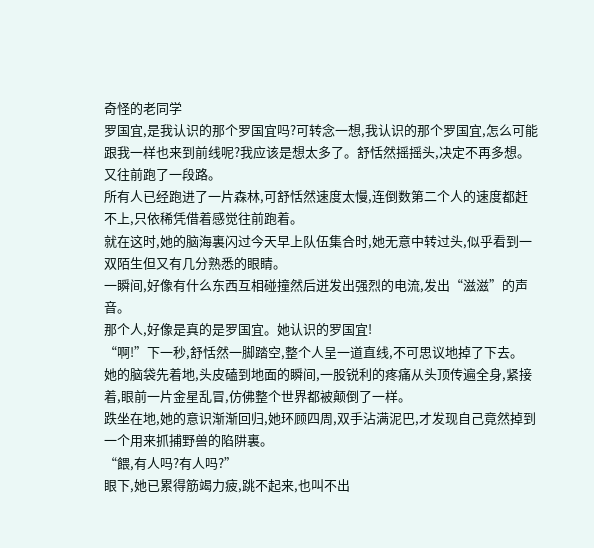奇怪的老同学
罗国宜,是我认识的那个罗国宜吗?可转念一想,我认识的那个罗国宜,怎么可能跟我一样也来到前线呢?我应该是想太多了。舒恬然摇摇头,决定不再多想。
又往前跑了一段路。
所有人已经跑进了一片森林,可舒恬然速度太慢,连倒数第二个人的速度都赶不上,只依稀凭借着感觉往前跑着。
就在这时,她的脑海裏闪过今天早上队伍集合时,她无意中转过头,似乎看到一双陌生但又有几分熟悉的眼睛。
一瞬间,好像有什么东西互相碰撞然后迸发出强烈的电流,发出“滋滋”的声音。
那个人,好像是真的是罗国宜。她认识的罗国宜!
“啊!”下一秒,舒恬然一脚踏空,整个人呈一道直线,不可思议地掉了下去。
她的脑袋先着地,头皮磕到地面的瞬间,一股锐利的疼痛从头顶传遍全身,紧接着,眼前一片金星乱冒,仿佛整个世界都被颠倒了一样。
跌坐在地,她的意识渐渐回归,她环顾四周,双手沾满泥巴,才发现自己竟然掉到一个用来抓捕野兽的陷阱裏。
“餵,有人吗?有人吗?”
眼下,她已累得筋竭力疲,跳不起来,也叫不出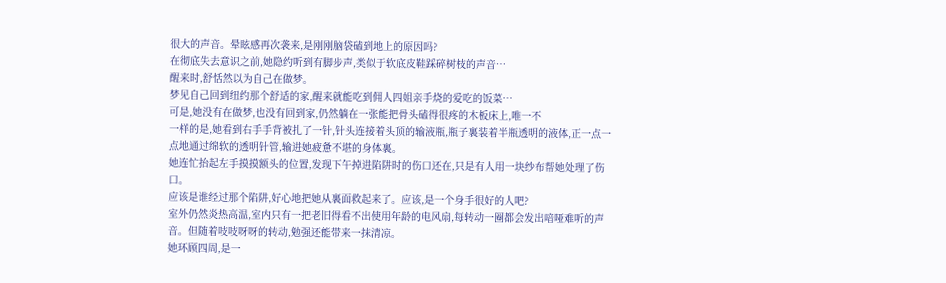很大的声音。晕眩感再次袭来,是刚刚脑袋磕到地上的原因吗?
在彻底失去意识之前,她隐约听到有脚步声,类似于软底皮鞋踩碎树枝的声音…
醒来时,舒恬然以为自己在做梦。
梦见自己回到纽约那个舒适的家,醒来就能吃到佣人四姐亲手烧的爱吃的饭菜…
可是,她没有在做梦,也没有回到家,仍然躺在一张能把骨头磕得很疼的木板床上,唯一不
一样的是,她看到右手手背被扎了一针,针头连接着头顶的输液瓶,瓶子裏装着半瓶透明的液体,正一点一点地通过绵软的透明针管,输进她疲惫不堪的身体裏。
她连忙抬起左手摸摸额头的位置,发现下午掉进陷阱时的伤口还在,只是有人用一块纱布帮她处理了伤口。
应该是谁经过那个陷阱,好心地把她从裏面救起来了。应该,是一个身手很好的人吧?
室外仍然炎热高温,室内只有一把老旧得看不出使用年龄的电风扇,每转动一圈都会发出喑哑难听的声音。但随着吱吱呀呀的转动,勉强还能带来一抹清凉。
她环顾四周,是一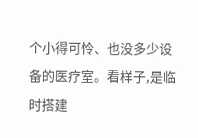个小得可怜、也没多少设备的医疗室。看样子,是临时搭建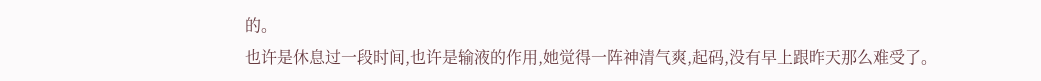的。
也许是休息过一段时间,也许是输液的作用,她觉得一阵神清气爽,起码,没有早上跟昨天那么难受了。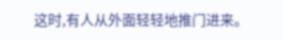这时,有人从外面轻轻地推门进来。